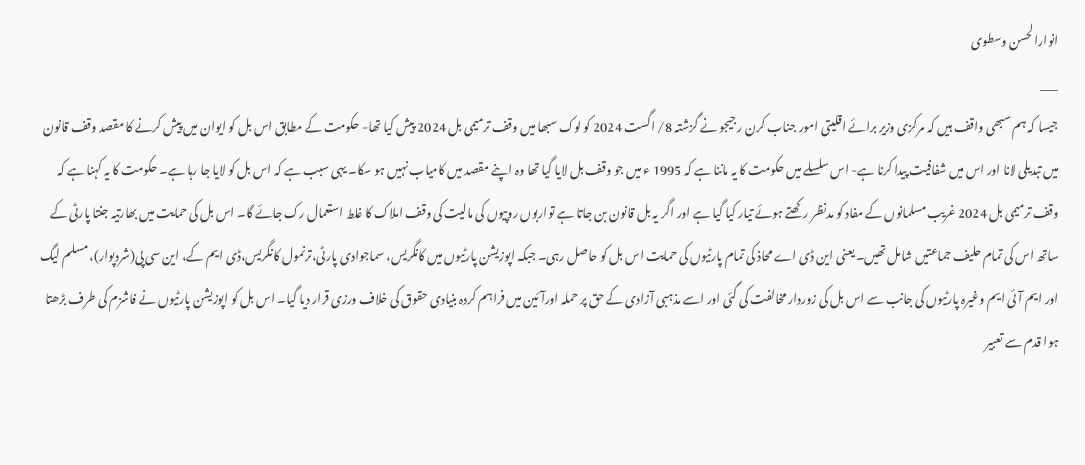انوارالحسن وسطوی
___
جیسا کہ ہم سبھی واقف ہیں کہ مرکزی وزیر برائے اقلیتی امور جناب کرن ر جیجو نے گزشتہ 8/ اگست 2024 کو لوک سبھا میں وقف ترمیمی بل 2024 پیش کیا تھا- حکومت کے مطابق اس بل کو ایوان میں پیش کرنے کا مقصد وقف قانون میں تبدیلی لانا اور اس میں شفافیت پیدا کرنا ہے- اس سلسلے میں حکومت کا یہ ماننا ہے کہ 1995 ء میں جو وقف بل لایا گیا تھا وہ اپنے مقصد میں کامیاب نہیں ہو سکا۔ یہی سبب ہے کہ اس بل کو لایا جا رہا ہے۔ حکومت کا یہ کہنا ہے کہ وقف ترمیمی بل 2024 غریب مسلمانوں کے مفاد کو مدنظر رکھتے ہوئے تیار کیا گیا ہے اور اگر یہ بل قانون بن جاتا ہے تواربوں روپیوں کی مالیت کی وقف املاک کا غلط استعمال رک جائے گا۔ اس بل کی حمایت میں بھارتیہ جنتا پارٹی کے ساتھ اس کی تمام حلیف جماعتیں شامل تھیں۔ یعنی این ڈی اے محاذ کی تمام پارٹیوں کی حمایت اس بل کو حاصل رہی۔ جبکہ اپوزیشن پارٹیوں میں کانگریس، سماجوادی پارٹی،ترنمول کانگریس،ڈی ایم کے، این سی پی(شردپوار)، مسلم لیگ اور ایم آئی ایم وغیرہ پارٹیوں کی جانب سے اس بل کی زوردار مخالفت کی گئی اور اسے مذہبی آزادی کے حق پر حملہ اورآئین میں فراہم کردہ بنیادی حقوق کی خلاف ورزی قرار دیا گیا۔ اس بل کو اپوزیشن پارٹیوں نے فاشزم کی طرف بڑھتا ہوا قدم سے تعبیر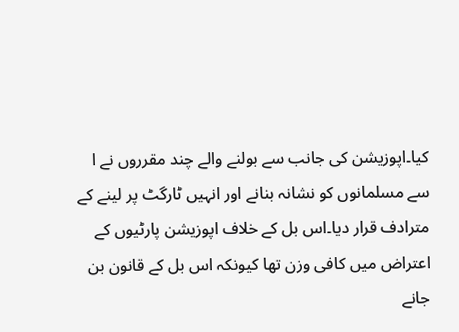کیا۔اپوزیشن کی جانب سے بولنے والے چند مقرروں نے ا سے مسلمانوں کو نشانہ بنانے اور انہیں ٹارگٹ پر لینے کے مترادف قرار دیا۔اس بل کے خلاف اپوزیشن پارٹیوں کے اعتراض میں کافی وزن تھا کیونکہ اس بل کے قانون بن جانے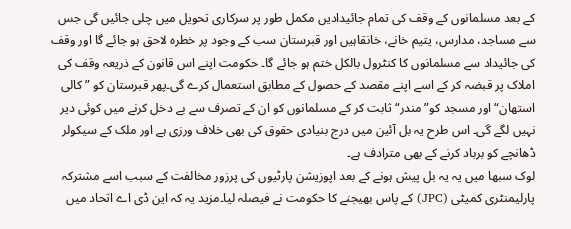کے بعد مسلمانوں کے وقف کی تمام جائیدادیں مکمل طور پر سرکاری تحویل میں چلی جائیں گی جس سے مساجد، مدارس، یتیم خانے، خانقاہیں اور قبرستان سب کے وجود پر خطرہ لاحق ہو جائے گا اور وقف کی جائیداد سے مسلمانوں کا کنٹرول بالکل ختم ہو جائے گا۔ حکومت اپنے اس قانون کے ذریعہ وقف کی املاک پر قبضہ کر کے اسے اپنے مقصد کے حصول کے مطابق استعمال کرے گی۔پھر قبرستان کو ”کالی استھان“ اور مسجد کو”مندر“ ثابت کر کے مسلمانوں کو ان کے تصرف سے بے دخل کرنے میں کوئی دیر نہیں لگے گی۔ اس طرح یہ بل آئین میں درج بنیادی حقوق کی بھی خلاف ورزی ہے اور ملک کے سیکولر ڈھانچے کو برباد کرنے کے بھی مترادف ہے۔
لوک سبھا میں یہ یہ بل پیش ہونے کے بعد اپوزیشن پارٹیوں کی پرزور مخالفت کے سبب اسے مشترکہ پارلیمنٹری کمیٹی (JPC) کے پاس بھیجنے کا حکومت نے فیصلہ لیا۔مزید یہ کہ این ڈی اے اتحاد میں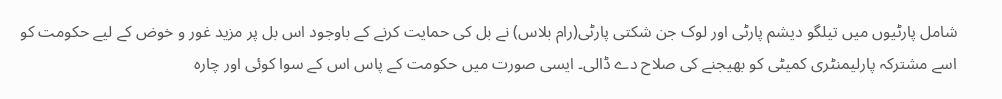شامل پارٹیوں میں تیلگو دیشم پارٹی اور لوک جن شکتی پارٹی(رام بلاس) نے بل کی حمایت کرنے کے باوجود اس بل پر مزید غور و خوض کے لیے حکومت کو اسے مشترکہ پارلیمنٹری کمیٹی کو بھیجنے کی صلاح دے ڈالی۔ ایسی صورت میں حکومت کے پاس اس کے سوا کوئی اور چارہ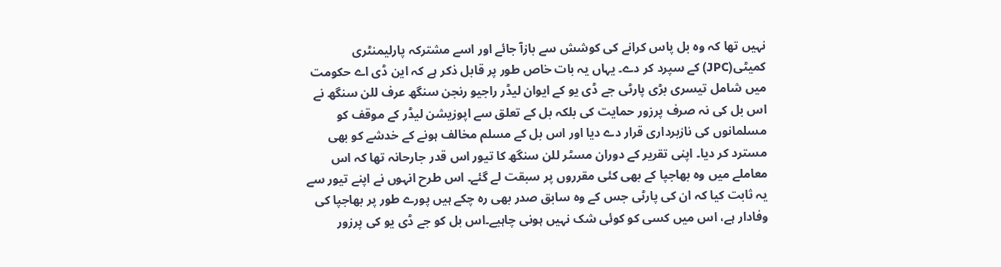نہیں تھا کہ وہ بل پاس کرانے کی کوشش سے بازآ جائے اور اسے مشترکہ پارلیمنٹری کمیٹی(JPC) کے سپرد کر دے۔ یہاں یہ بات خاص طور پر قابل ذکر ہے کہ این ڈی اے حکومت میں شامل تیسری بڑی پارٹی جے ڈی یو کے ایوان لیڈر راجیو رنجن سنگھ عرف للن سنگھ نے اس بل کی نہ صرف پرزور حمایت کی بلکہ بل کے تعلق سے اپوزیشن لیڈر کے موقف کو مسلمانوں کی نازبرداری قرار دے دیا اور اس بل کے مسلم مخالف ہونے کے خدشے کو بھی مسترد کر دیا۔ اپنی تقریر کے دوران مسٹر للن سنگھ کا تیور اس قدر جارحانہ تھا کہ اس معاملے میں وہ بھاجپا کے بھی کئی مقرروں پر سبقت لے گئے۔ اس طرح انہوں نے اپنے تیور سے یہ ثابت کیا کہ ان کی پارٹی جس کے وہ سابق صدر بھی رہ چکے ہیں پورے طور پر بھاجپا کی وفادار ہے، اس میں کسی کو کوئی شک نہیں ہونی چاہیے۔اس بل کو جے ڈی یو کی پرزور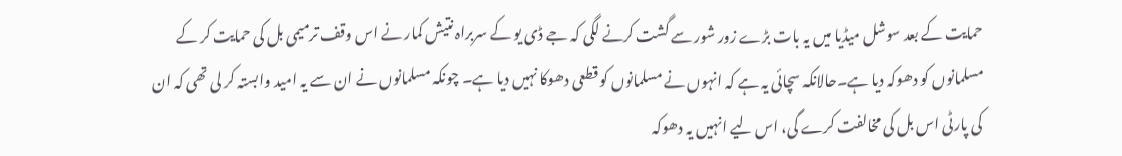حمایت کے بعد سوشل میڈیا میں یہ بات بڑے زور شور سے گشت کرنے لگی کہ جے ڈی یو کے سربراہ نتیش کمار نے اس وقف ترمیمی بل کی حمایت کر کے مسلمانوں کو دھوکہ دیا ہے۔حالانکہ سچائی یہ ہے کہ انہوں نے مسلمانوں کو قطعی دھوکا نہیں دیا ہے۔ چونکہ مسلمانوں نے ان سے یہ امید وابستہ کر لی تھی کہ ان کی پارٹی اس بل کی مخالفت کرے گی، اس لیے انہیں یہ دھوکہ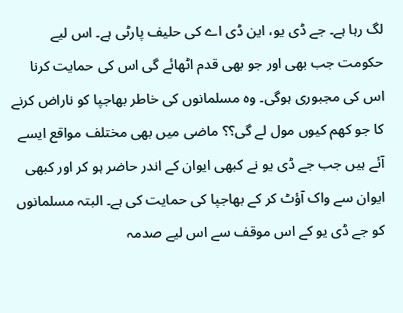لگ رہا ہے۔ جے ڈی یو، این ڈی اے کی حلیف پارٹی ہے۔ اس لیے حکومت جب بھی اور جو بھی قدم اٹھائے گی اس کی حمایت کرنا اس کی مجبوری ہوگی۔ وہ مسلمانوں کی خاطر بھاجپا کو ناراض کرنے کا جو کھم کیوں مول لے گی؟؟ ماضی میں بھی مختلف مواقع ایسے آئے ہیں جب جے ڈی یو نے کبھی ایوان کے اندر حاضر ہو کر اور کبھی ایوان سے واک آؤٹ کر کے بھاجپا کی حمایت کی ہے۔ البتہ مسلمانوں کو جے ڈی یو کے اس موقف سے اس لیے صدمہ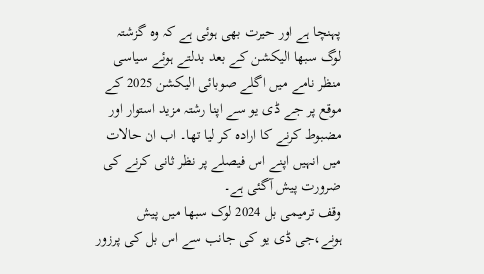پہنچا ہے اور حیرت بھی ہوئی ہے کہ وہ گزشتہ لوگ سبھا الیکشن کے بعد بدلتے ہوئے سیاسی منظر نامے میں اگلے صوبائی الیکشن 2025 کے موقع پر جے ڈی یو سے اپنا رشتہ مزید استوار اور مضبوط کرنے کا ارادہ کر لیا تھا۔ اب ان حالات میں انہیں اپنے اس فیصلے پر نظر ثانی کرنے کی ضرورت پیش آگئی ہے۔
وقف ترمیمی بل 2024 لوک سبھا میں پیش ہونے،جی ڈی یو کی جانب سے اس بل کی پرزور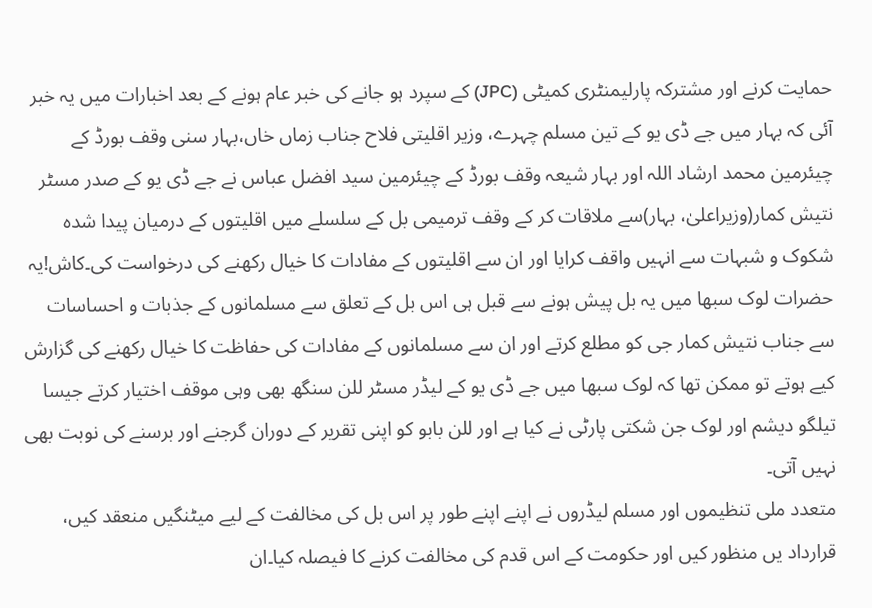حمایت کرنے اور مشترکہ پارلیمنٹری کمیٹی (JPC) کے سپرد ہو جانے کی خبر عام ہونے کے بعد اخبارات میں یہ خبر آئی کہ بہار میں جے ڈی یو کے تین مسلم چہرے، وزیر اقلیتی فلاح جناب زماں خاں،بہار سنی وقف بورڈ کے چیئرمین محمد ارشاد اللہ اور بہار شیعہ وقف بورڈ کے چیئرمین سید افضل عباس نے جے ڈی یو کے صدر مسٹر نتیش کمار(وزیراعلیٰ، بہار)سے ملاقات کر کے وقف ترمیمی بل کے سلسلے میں اقلیتوں کے درمیان پیدا شدہ شکوک و شبہات سے انہیں واقف کرایا اور ان سے اقلیتوں کے مفادات کا خیال رکھنے کی درخواست کی۔کاش!یہ حضرات لوک سبھا میں یہ بل پیش ہونے سے قبل ہی اس بل کے تعلق سے مسلمانوں کے جذبات و احساسات سے جناب نتیش کمار جی کو مطلع کرتے اور ان سے مسلمانوں کے مفادات کی حفاظت کا خیال رکھنے کی گزارش کیے ہوتے تو ممکن تھا کہ لوک سبھا میں جے ڈی یو کے لیڈر مسٹر للن سنگھ بھی وہی موقف اختیار کرتے جیسا تیلگو دیشم اور لوک جن شکتی پارٹی نے کیا ہے اور للن بابو کو اپنی تقریر کے دوران گرجنے اور برسنے کی نوبت بھی نہیں آتی۔
متعدد ملی تنظیموں اور مسلم لیڈروں نے اپنے اپنے طور پر اس بل کی مخالفت کے لیے میٹنگیں منعقد کیں، قرارداد یں منظور کیں اور حکومت کے اس قدم کی مخالفت کرنے کا فیصلہ کیا۔ان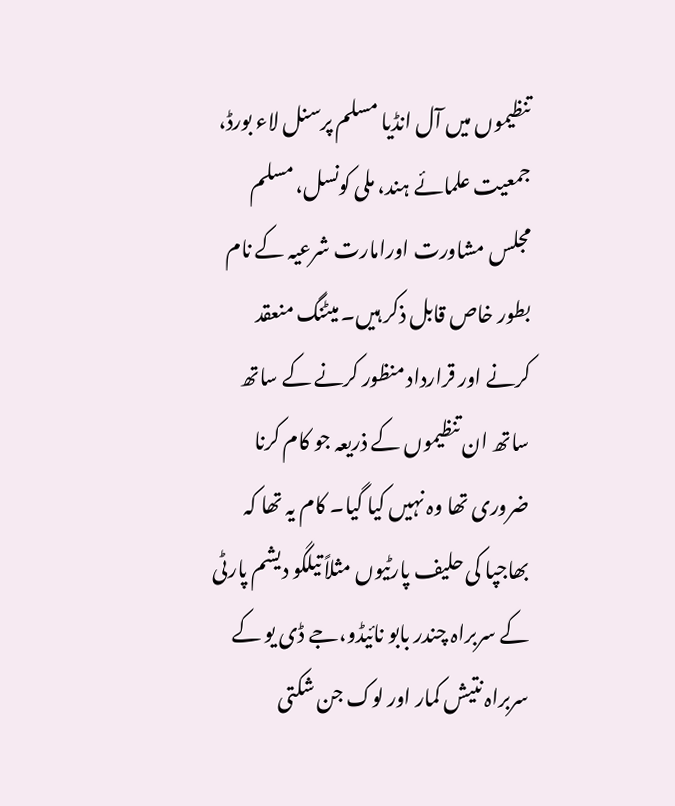تنظیموں میں آل انڈیا مسلم پرسنل لاء بورڈ، جمعیت علمائے ہند، ملی کونسل، مسلم مجلس مشاورت اورامارت شرعیہ کے نام بطور خاص قابل ذکر ہیں۔ میٹنگ منعقد کرنے اور قرارداد منظور کرنے کے ساتھ ساتھ ان تنظیموں کے ذریعہ جو کام کرنا ضروری تھا وہ نہیں کیا گیا۔ کام یہ تھا کہ بھاجپا کی حلیف پارٹیوں مثلاً تیلگو دیشم پارٹی کے سربراہ چندر بابو نائیڈو،جے ڈی یو کے سربراہ نتیش کمار اور لوک جن شکتی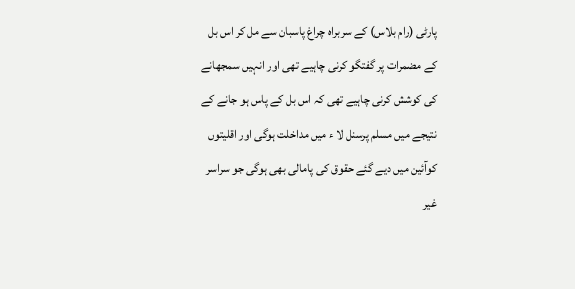پارٹی (رام بلاس) کے سربراہ چراغ پاسبان سے مل کر اس بل کے مضمرات پر گفتگو کرنی چاہیے تھی اور انہیں سمجھانے کی کوشش کرنی چاہیے تھی کہ اس بل کے پاس ہو جانے کے نتیجے میں مسلم پرسنل لا ء میں مداخلت ہوگی اور اقلیتوں کوآئین میں دیے گئے حقوق کی پامالی بھی ہوگی جو سراسر غیر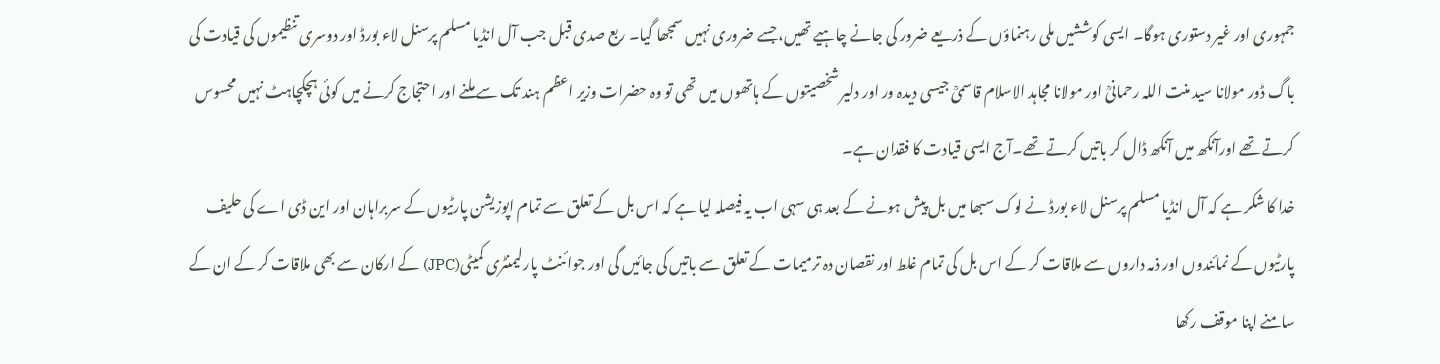جمہوری اور غیر دستوری ہوگا۔ ایسی کوششیں ملی رہنماؤں کے ذریعے ضرور کی جانے چاہیے تھیں، جسے ضروری نہیں سمجھا گیا۔ ربع صدی قبل جب آل انڈیا مسلم پرسنل لاء بورڈ اور دوسری تنظیموں کی قیادت کی باگ ڈور مولانا سید منت اللہ رحمانیؒ اور مولانا مجاہد الاسلام قاسمیؒ جیسی دیدہ ور اور دلیر شخصیتوں کے ہاتھوں میں تھی تو وہ حضرات وزیر اعظم ہند تک سے ملنے اور احتجاج کرنے میں کوئی ہچکچاہٹ نہیں محسوس کرتے تھے اورآنکھ میں آنکھ ڈال کر باتیں کرتے تھے۔آج ایسی قیادت کا فقدان ہے۔
خدا کا شکر ہے کہ آل انڈیا مسلم پرسنل لاء بورڈ نے لوک سبھا میں بل پیش ہونے کے بعد ہی سہی اب یہ فیصلہ لیا ہے کہ اس بل کے تعلق سے تمام اپوزیشن پارٹیوں کے سربراہان اور این ڈی اے کی حلیف پارٹیوں کے نمائندوں اور ذمہ داروں سے ملاقات کر کے اس بل کی تمام غلط اور نقصان دہ ترمیمات کے تعلق سے باتیں کی جائیں گی اور جوائنٹ پارلیمنٹری کمیٹی(JPC) کے ارکان سے بھی ملاقات کر کے ان کے سامنے اپنا موقف رکھا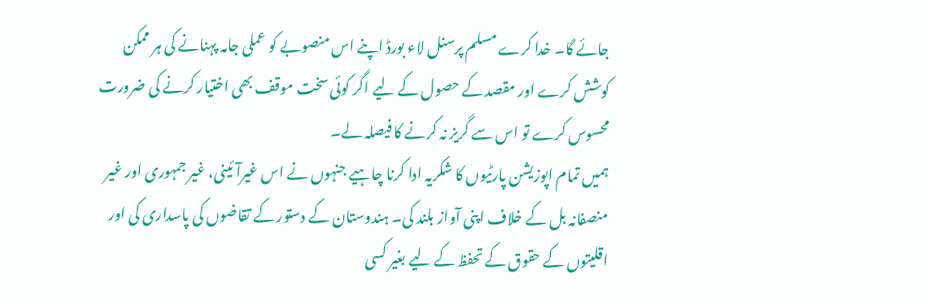جائے گا۔ خدا کرے مسلم پرسنل لاء بورڈ اپنے اس منصوبے کو عملی جامہ پہنانے کی ہر ممکن کوشش کرے اور مقصد کے حصول کے لیے اگر کوئی سخت موقف بھی اختیار کرنے کی ضرورت محسوس کرے تو اس سے گریز نہ کرنے کا فیصلہ لے۔
ہمیں تمام اپوزیشن پارٹیوں کا شکریہ ادا کرنا چاہیے جنہوں نے اس غیرآئینی، غیر جمہوری اور غیر منصفانہ بل کے خلاف اپنی آواز بلند کی۔ ہندوستان کے دستور کے تقاضوں کی پاسداری کی اور اقلیتوں کے حقوق کے تحفظ کے لیے بغیر کسی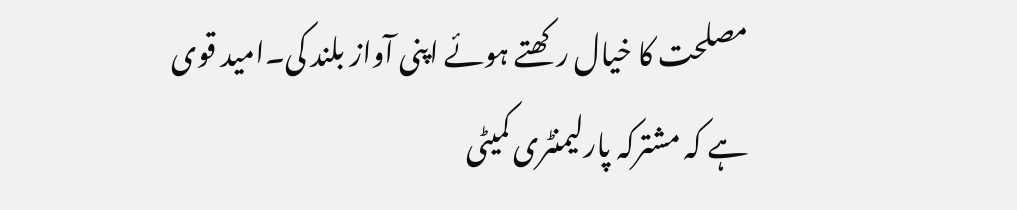مصلحت کا خیال رکھتے ہوئے اپنی آواز بلند کی۔امید قوی ہے کہ مشترکہ پارلیمنٹری کمیٹی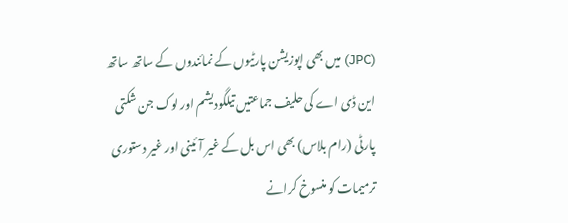(JPC) میں بھی اپوزیشن پارٹیوں کے نمائندوں کے ساتھ ساتھ این ڈی اے کی حلیف جماعتیں تیلگودیشم اور لوک جن شکتی پارٹی (رام بلاس) بھی اس بل کے غیر آئینی اور غیر دستوری ترمیمات کو منسوخ کرانے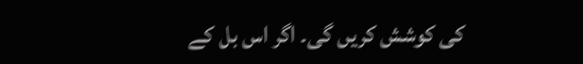کی کوشش کریں گی۔ اگر اس بل کے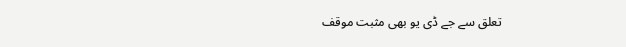تعلق سے جے ڈی یو بھی مثبت موقف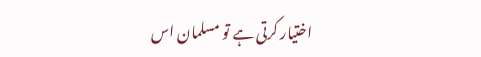اختیار کرتی ہے تو مسلمان اس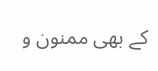کے بھی ممنون و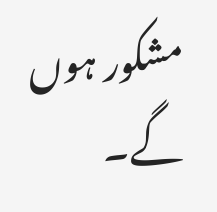مشکور ہوں گے۔